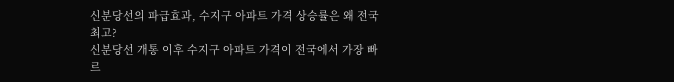신분당선의 파급효과, 수지구 아파트 가격 상승률은 왜 전국 최고?
신분당선 개통 이후 수지구 아파트 가격이 전국에서 가장 빠르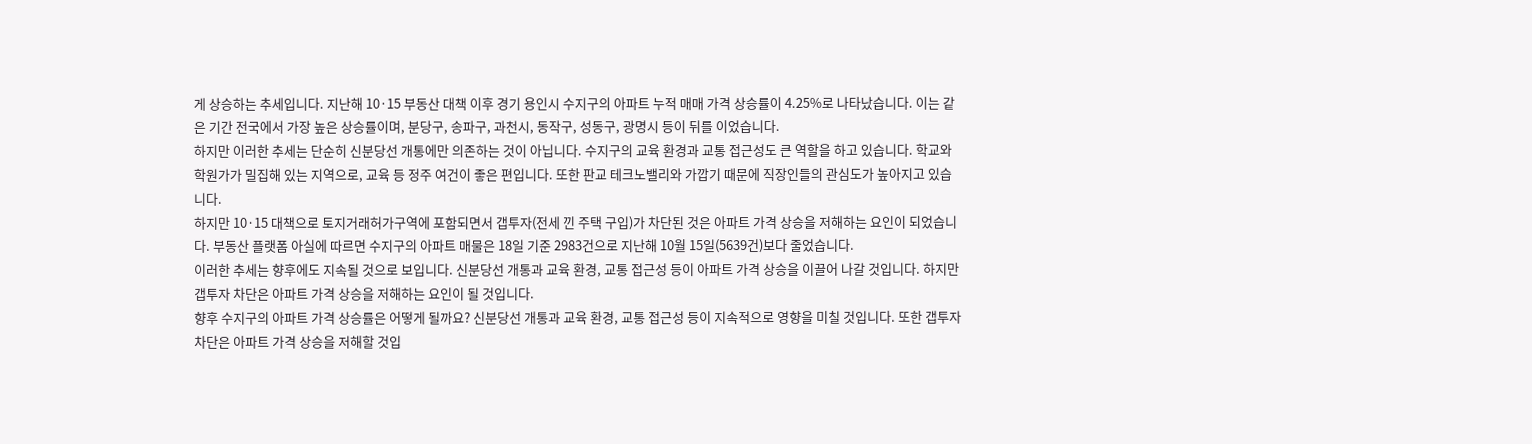게 상승하는 추세입니다. 지난해 10·15 부동산 대책 이후 경기 용인시 수지구의 아파트 누적 매매 가격 상승률이 4.25%로 나타났습니다. 이는 같은 기간 전국에서 가장 높은 상승률이며, 분당구, 송파구, 과천시, 동작구, 성동구, 광명시 등이 뒤를 이었습니다.
하지만 이러한 추세는 단순히 신분당선 개통에만 의존하는 것이 아닙니다. 수지구의 교육 환경과 교통 접근성도 큰 역할을 하고 있습니다. 학교와 학원가가 밀집해 있는 지역으로, 교육 등 정주 여건이 좋은 편입니다. 또한 판교 테크노밸리와 가깝기 때문에 직장인들의 관심도가 높아지고 있습니다.
하지만 10·15 대책으로 토지거래허가구역에 포함되면서 갭투자(전세 낀 주택 구입)가 차단된 것은 아파트 가격 상승을 저해하는 요인이 되었습니다. 부동산 플랫폼 아실에 따르면 수지구의 아파트 매물은 18일 기준 2983건으로 지난해 10월 15일(5639건)보다 줄었습니다.
이러한 추세는 향후에도 지속될 것으로 보입니다. 신분당선 개통과 교육 환경, 교통 접근성 등이 아파트 가격 상승을 이끌어 나갈 것입니다. 하지만 갭투자 차단은 아파트 가격 상승을 저해하는 요인이 될 것입니다.
향후 수지구의 아파트 가격 상승률은 어떻게 될까요? 신분당선 개통과 교육 환경, 교통 접근성 등이 지속적으로 영향을 미칠 것입니다. 또한 갭투자 차단은 아파트 가격 상승을 저해할 것입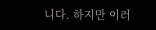니다. 하지만 이러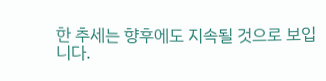한 추세는 향후에도 지속될 것으로 보입니다.